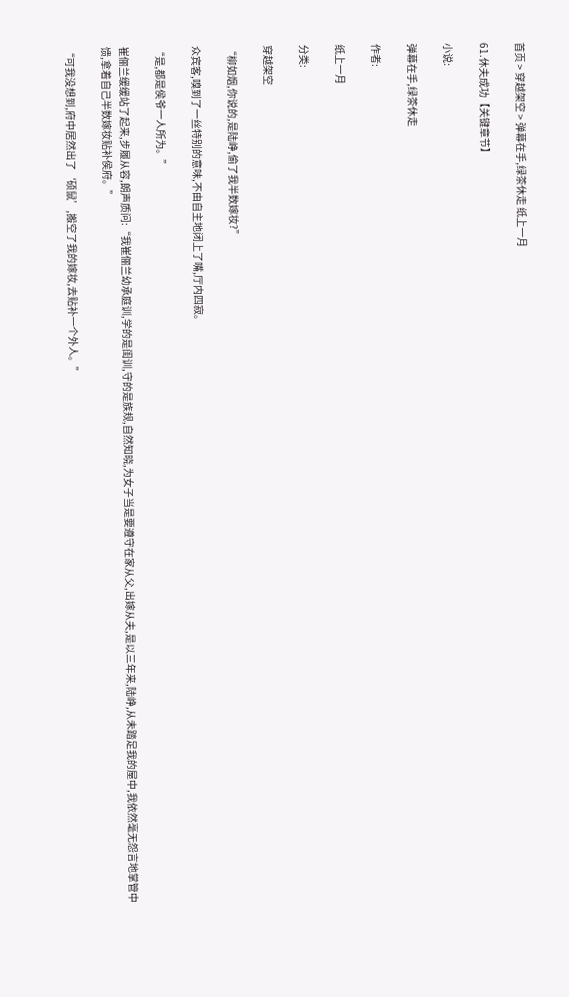首页 > 穿越架空 > 弹幕在手,绿茶休走 纸上一月

61.休夫成功【关键章节】

小说:

弹幕在手,绿茶休走

作者:

纸上一月

分类:

穿越架空

“柳如烟,你说的,是陆峥,偷了我半数嫁妆?”

众宾客,嗅到了一丝特别的意味,不由自主地闭上了嘴,厅内四寂。

“是,都是侯爷一人所为。”

崔俪兰缓缓站了起来,步履从容,朗声质问:“我崔俪兰幼承庭训,学的是闺训,守的是族规,自然知晓,为女子当是要遵守在家从父,出嫁从夫,是以三年来,陆峥,从未踏足我的屋中,我依然毫无怨言地掌管中馈,拿着自己半数嫁妆贴补侯府。”

“可我没想到,府中居然出了‘硕鼠’,搬空了我的嫁妆,去贴补一个外人。”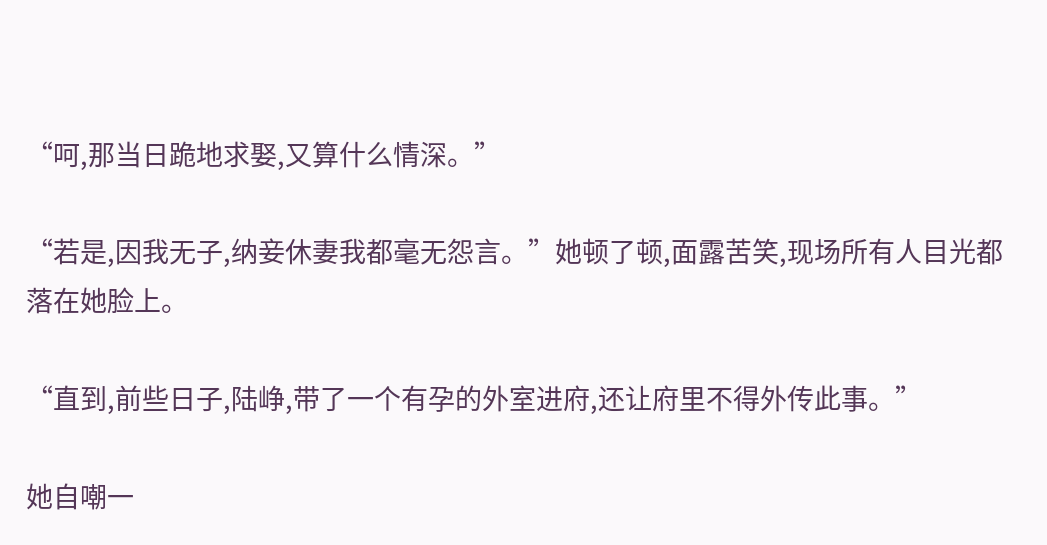“呵,那当日跪地求娶,又算什么情深。”

“若是,因我无子,纳妾休妻我都毫无怨言。”她顿了顿,面露苦笑,现场所有人目光都落在她脸上。

“直到,前些日子,陆峥,带了一个有孕的外室进府,还让府里不得外传此事。”

她自嘲一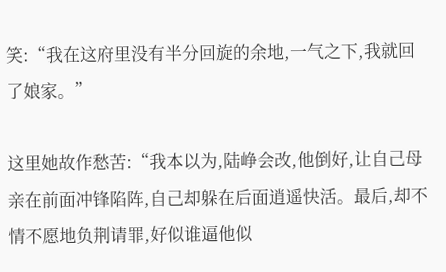笑:“我在这府里没有半分回旋的余地,一气之下,我就回了娘家。”

这里她故作愁苦:“我本以为,陆峥会改,他倒好,让自己母亲在前面冲锋陷阵,自己却躲在后面逍遥快活。最后,却不情不愿地负荆请罪,好似谁逼他似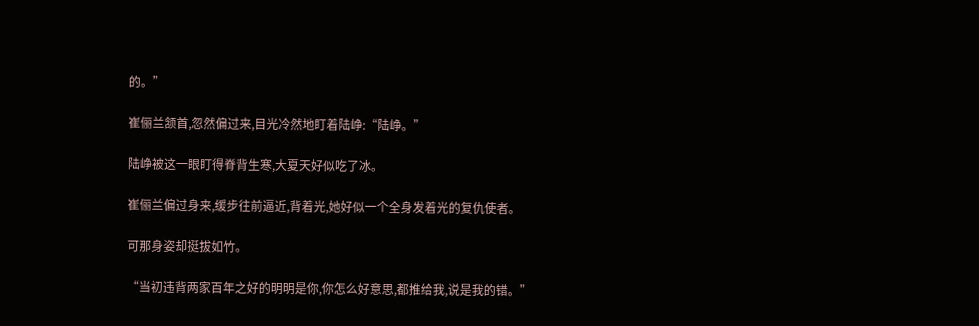的。”

崔俪兰颔首,忽然偏过来,目光冷然地盯着陆峥:“陆峥。”

陆峥被这一眼盯得脊背生寒,大夏天好似吃了冰。

崔俪兰偏过身来,缓步往前逼近,背着光,她好似一个全身发着光的复仇使者。

可那身姿却挺拔如竹。

“当初违背两家百年之好的明明是你,你怎么好意思,都推给我,说是我的错。”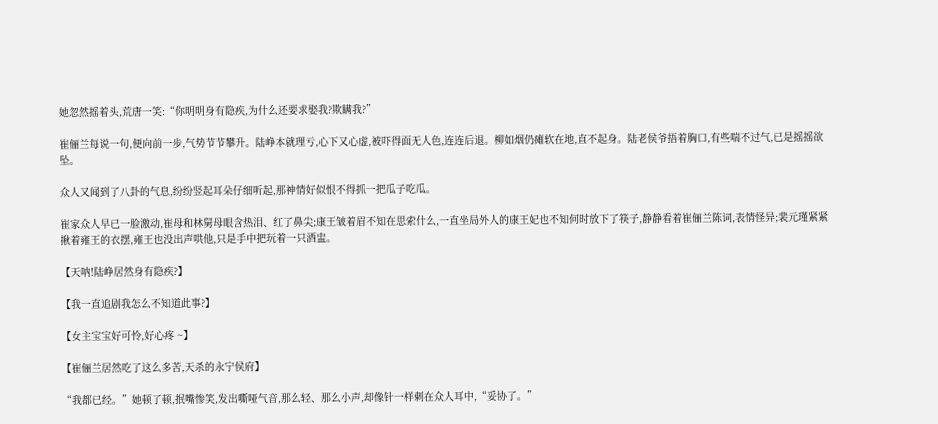她忽然摇着头,荒唐一笑:“你明明身有隐疾,为什么还要求娶我?欺瞒我?”

崔俪兰每说一句,便向前一步,气势节节攀升。陆峥本就理亏,心下又心虚,被吓得面无人色,连连后退。柳如烟仍瘫软在地,直不起身。陆老侯爷捂着胸口,有些喘不过气,已是摇摇欲坠。

众人又闻到了八卦的气息,纷纷竖起耳朵仔细听起,那神情好似恨不得抓一把瓜子吃瓜。

崔家众人早已一脸激动,崔母和林舅母眼含热泪、红了鼻尖;康王皱着眉不知在思索什么,一直坐局外人的康王妃也不知何时放下了筷子,静静看着崔俪兰陈词,表情怪异;裴元瑾紧紧揪着雍王的衣摆,雍王也没出声哄他,只是手中把玩着一只酒盅。

【天呐!陆峥居然身有隐疾?】

【我一直追剧我怎么不知道此事?】

【女主宝宝好可怜,好心疼 ~】

【崔俪兰居然吃了这么多苦,天杀的永宁侯府】

“我都已经。”她顿了顿,抿嘴惨笑,发出嘶哑气音,那么轻、那么小声,却像针一样刺在众人耳中,“妥协了。”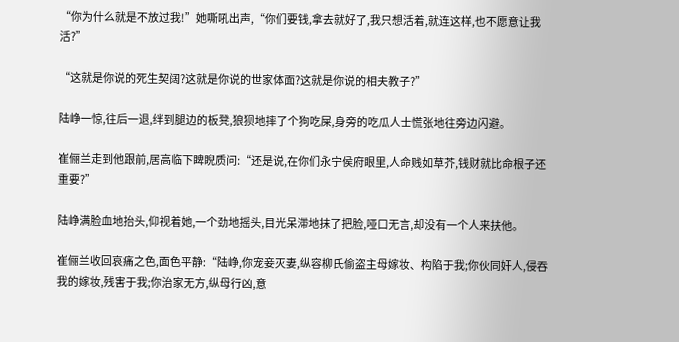“你为什么就是不放过我!”她嘶吼出声,“你们要钱,拿去就好了,我只想活着,就连这样,也不愿意让我活?”

“这就是你说的死生契阔?这就是你说的世家体面?这就是你说的相夫教子?”

陆峥一惊,往后一退,绊到腿边的板凳,狼狈地摔了个狗吃屎,身旁的吃瓜人士慌张地往旁边闪避。

崔俪兰走到他跟前,居高临下睥睨质问:“还是说,在你们永宁侯府眼里,人命贱如草芥,钱财就比命根子还重要?”

陆峥满脸血地抬头,仰视着她,一个劲地摇头,目光呆滞地抹了把脸,哑口无言,却没有一个人来扶他。

崔俪兰收回哀痛之色,面色平静:“陆峥,你宠妾灭妻,纵容柳氏偷盗主母嫁妆、构陷于我;你伙同奸人,侵吞我的嫁妆,残害于我;你治家无方,纵母行凶,意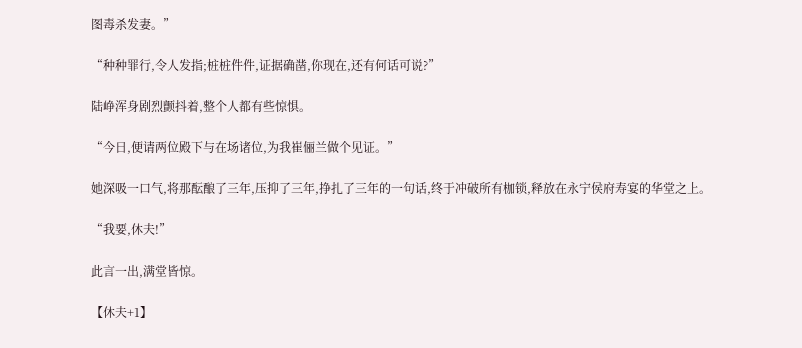图毒杀发妻。”

“种种罪行,令人发指;桩桩件件,证据确凿,你现在,还有何话可说?”

陆峥浑身剧烈颤抖着,整个人都有些惊惧。

“今日,便请两位殿下与在场诸位,为我崔俪兰做个见证。”

她深吸一口气,将那酝酿了三年,压抑了三年,挣扎了三年的一句话,终于冲破所有枷锁,释放在永宁侯府寿宴的华堂之上。

“我要,休夫!”

此言一出,满堂皆惊。

【休夫+1】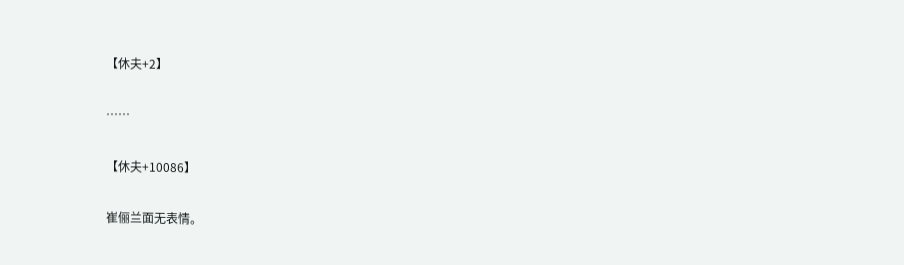【休夫+2】

……

【休夫+10086】

崔俪兰面无表情。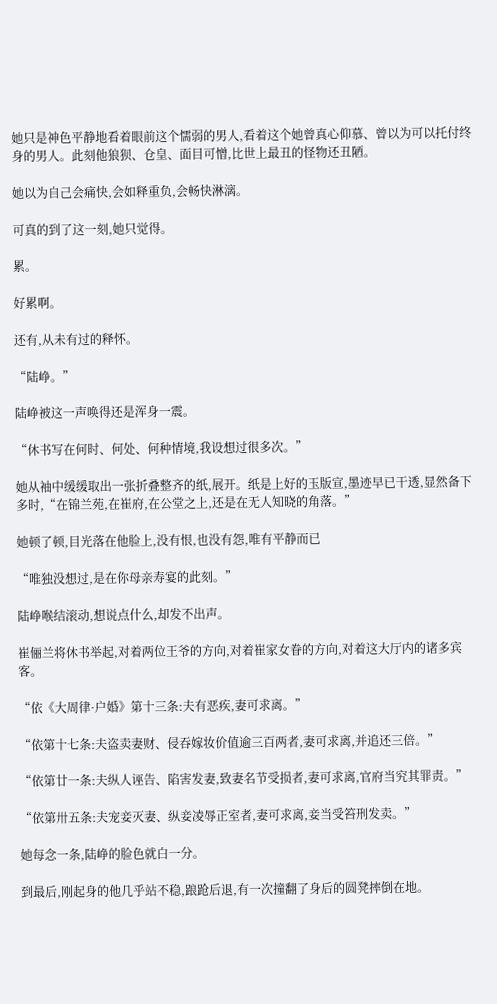她只是神色平静地看着眼前这个懦弱的男人,看着这个她曾真心仰慕、曾以为可以托付终身的男人。此刻他狼狈、仓皇、面目可憎,比世上最丑的怪物还丑陋。

她以为自己会痛快,会如释重负,会畅快淋漓。

可真的到了这一刻,她只觉得。

累。

好累啊。

还有,从未有过的释怀。

“陆峥。”

陆峥被这一声唤得还是浑身一震。

“休书写在何时、何处、何种情境,我设想过很多次。”

她从袖中缓缓取出一张折叠整齐的纸,展开。纸是上好的玉版宣,墨迹早已干透,显然备下多时,“在锦兰苑,在崔府,在公堂之上,还是在无人知晓的角落。”

她顿了顿,目光落在他脸上,没有恨,也没有怨,唯有平静而已

“唯独没想过,是在你母亲寿宴的此刻。”

陆峥喉结滚动,想说点什么,却发不出声。

崔俪兰将休书举起,对着两位王爷的方向,对着崔家女眷的方向,对着这大厅内的诸多宾客。

“依《大周律·户婚》第十三条:夫有恶疾,妻可求离。”

“依第十七条:夫盗卖妻财、侵吞嫁妆价值逾三百两者,妻可求离,并追还三倍。”

“依第廿一条:夫纵人诬告、陷害发妻,致妻名节受损者,妻可求离,官府当究其罪责。”

“依第卅五条:夫宠妾灭妻、纵妾凌辱正室者,妻可求离,妾当受笞刑发卖。”

她每念一条,陆峥的脸色就白一分。

到最后,刚起身的他几乎站不稳,踉跄后退,有一次撞翻了身后的圆凳摔倒在地。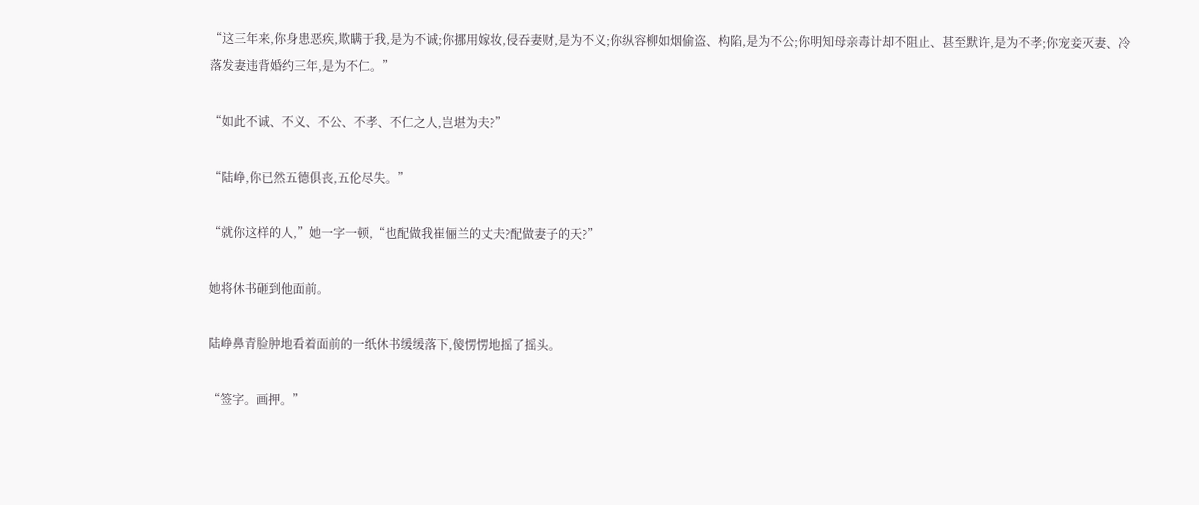“这三年来,你身患恶疾,欺瞒于我,是为不诚;你挪用嫁妆,侵吞妻财,是为不义;你纵容柳如烟偷盗、构陷,是为不公;你明知母亲毒计却不阻止、甚至默许,是为不孝;你宠妾灭妻、冷落发妻违背婚约三年,是为不仁。”

“如此不诚、不义、不公、不孝、不仁之人,岂堪为夫?”

“陆峥,你已然五德俱丧,五伦尽失。”

“就你这样的人,”她一字一顿,“也配做我崔俪兰的丈夫?配做妻子的天?”

她将休书砸到他面前。

陆峥鼻青脸肿地看着面前的一纸休书缓缓落下,傻愣愣地摇了摇头。

“签字。画押。”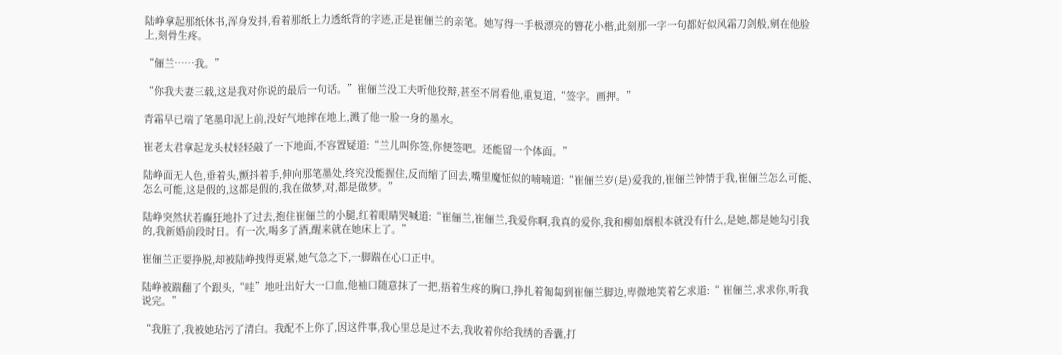陆峥拿起那纸休书,浑身发抖,看着那纸上力透纸背的字迹,正是崔俪兰的亲笔。她写得一手极漂亮的簪花小楷,此刻那一字一句都好似风霜刀剑般,剜在他脸上,刻骨生疼。

“俪兰……我。”

“你我夫妻三载,这是我对你说的最后一句话。”崔俪兰没工夫听他狡辩,甚至不屑看他,重复道,“签字。画押。”

青霜早已端了笔墨印泥上前,没好气地摔在地上,溅了他一脸一身的墨水。

崔老太君拿起龙头杖轻轻敲了一下地面,不容置疑道:“兰儿叫你签,你便签吧。还能留一个体面。”

陆峥面无人色,垂着头,颤抖着手,伸向那笔墨处,终究没能握住,反而缩了回去,嘴里魔怔似的喃喃道:“崔俪兰岁(是)爱我的,崔俪兰钟情于我,崔俪兰怎么可能、怎么可能,这是假的,这都是假的,我在做梦,对,都是做梦。”

陆峥突然状若癫狂地扑了过去,抱住崔俪兰的小腿,红着眼睛哭喊道:“崔俪兰,崔俪兰,我爱你啊,我真的爱你,我和柳如烟根本就没有什么,是她,都是她勾引我的,我新婚前段时日。有一次,喝多了酒,醒来就在她床上了。”

崔俪兰正要挣脱,却被陆峥拽得更紧,她气急之下,一脚踹在心口正中。

陆峥被踹翻了个跟头,“哇”地吐出好大一口血,他袖口随意抹了一把,捂着生疼的胸口,挣扎着匍匐到崔俪兰脚边,卑微地笑着乞求道:“ 崔俪兰,求求你,听我说完。”

“我脏了,我被她玷污了清白。我配不上你了,因这件事,我心里总是过不去,我收着你给我绣的香囊,打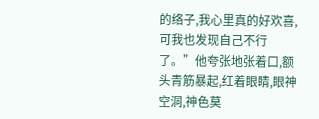的络子,我心里真的好欢喜,可我也发现自己不行了。”他夸张地张着口,额头青筋暴起,红着眼睛,眼神空洞,神色莫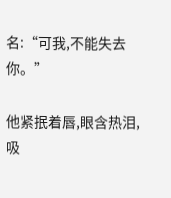名:“可我,不能失去你。”

他紧抿着唇,眼含热泪,吸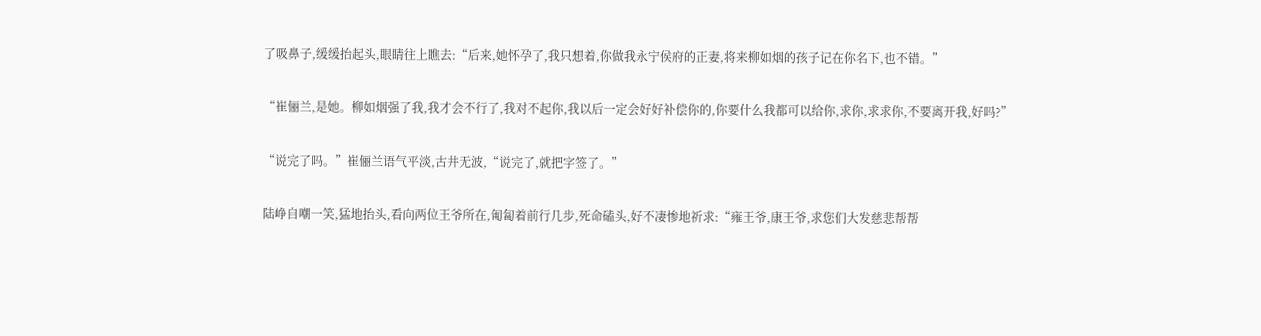了吸鼻子,缓缓抬起头,眼睛往上瞧去:“后来,她怀孕了,我只想着,你做我永宁侯府的正妻,将来柳如烟的孩子记在你名下,也不错。”

“崔俪兰,是她。柳如烟强了我,我才会不行了,我对不起你,我以后一定会好好补偿你的,你要什么我都可以给你,求你,求求你,不要离开我,好吗?”

“说完了吗。”崔俪兰语气平淡,古井无波,“说完了,就把字签了。”

陆峥自嘲一笑,猛地抬头,看向两位王爷所在,匍匐着前行几步,死命磕头,好不凄惨地祈求:“雍王爷,康王爷,求您们大发慈悲帮帮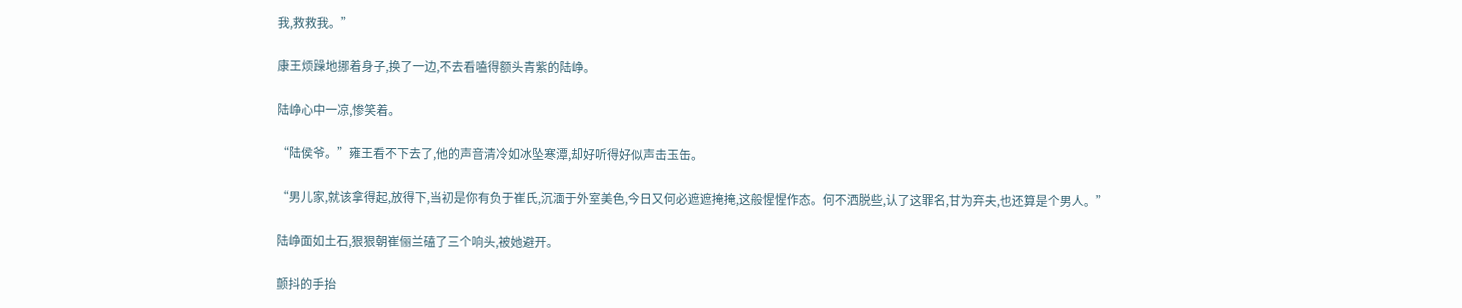我,救救我。”

康王烦躁地挪着身子,换了一边,不去看嗑得额头青紫的陆峥。

陆峥心中一凉,惨笑着。

“陆侯爷。”雍王看不下去了,他的声音清冷如冰坠寒潭,却好听得好似声击玉缶。

“男儿家,就该拿得起,放得下,当初是你有负于崔氏,沉湎于外室美色,今日又何必遮遮掩掩,这般惺惺作态。何不洒脱些,认了这罪名,甘为弃夫,也还算是个男人。”

陆峥面如土石,狠狠朝崔俪兰磕了三个响头,被她避开。

颤抖的手抬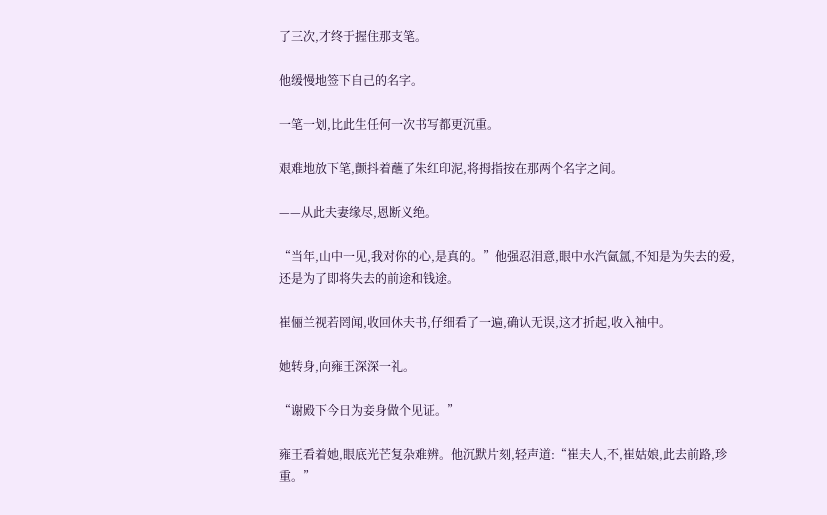了三次,才终于握住那支笔。

他缓慢地签下自己的名字。

一笔一划,比此生任何一次书写都更沉重。

艰难地放下笔,颤抖着蘸了朱红印泥,将拇指按在那两个名字之间。

——从此夫妻缘尽,恩断义绝。

“当年,山中一见,我对你的心,是真的。”他强忍泪意,眼中水汽氤氲,不知是为失去的爱,还是为了即将失去的前途和钱途。

崔俪兰视若罔闻,收回休夫书,仔细看了一遍,确认无误,这才折起,收入袖中。

她转身,向雍王深深一礼。

“谢殿下今日为妾身做个见证。”

雍王看着她,眼底光芒复杂难辨。他沉默片刻,轻声道:“崔夫人,不,崔姑娘,此去前路,珍重。”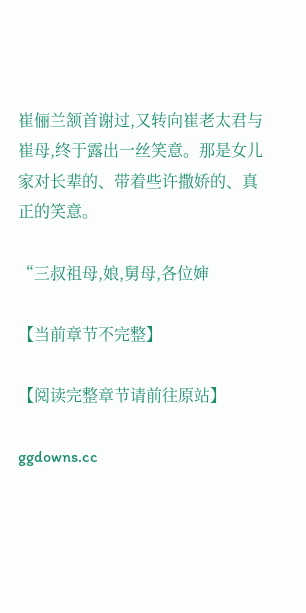崔俪兰颔首谢过,又转向崔老太君与崔母,终于露出一丝笑意。那是女儿家对长辈的、带着些许撒娇的、真正的笑意。

“三叔祖母,娘,舅母,各位婶

【当前章节不完整】

【阅读完整章节请前往原站】

ggdowns.cc